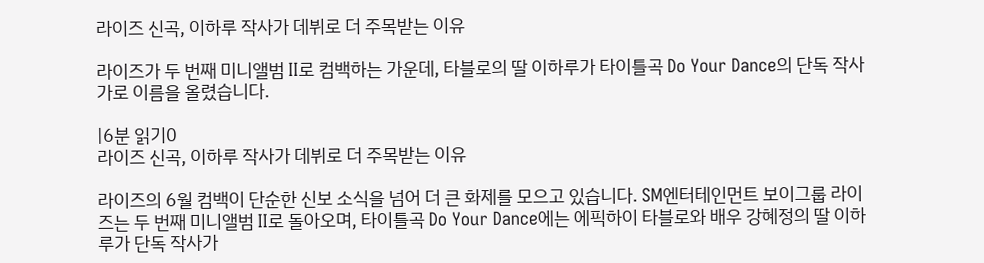라이즈 신곡, 이하루 작사가 데뷔로 더 주목받는 이유

라이즈가 두 번째 미니앨범 II로 컴백하는 가운데, 타블로의 딸 이하루가 타이틀곡 Do Your Dance의 단독 작사가로 이름을 올렸습니다.

|6분 읽기0
라이즈 신곡, 이하루 작사가 데뷔로 더 주목받는 이유

라이즈의 6월 컴백이 단순한 신보 소식을 넘어 더 큰 화제를 모으고 있습니다. SM엔터테인먼트 보이그룹 라이즈는 두 번째 미니앨범 II로 돌아오며, 타이틀곡 Do Your Dance에는 에픽하이 타블로와 배우 강혜정의 딸 이하루가 단독 작사가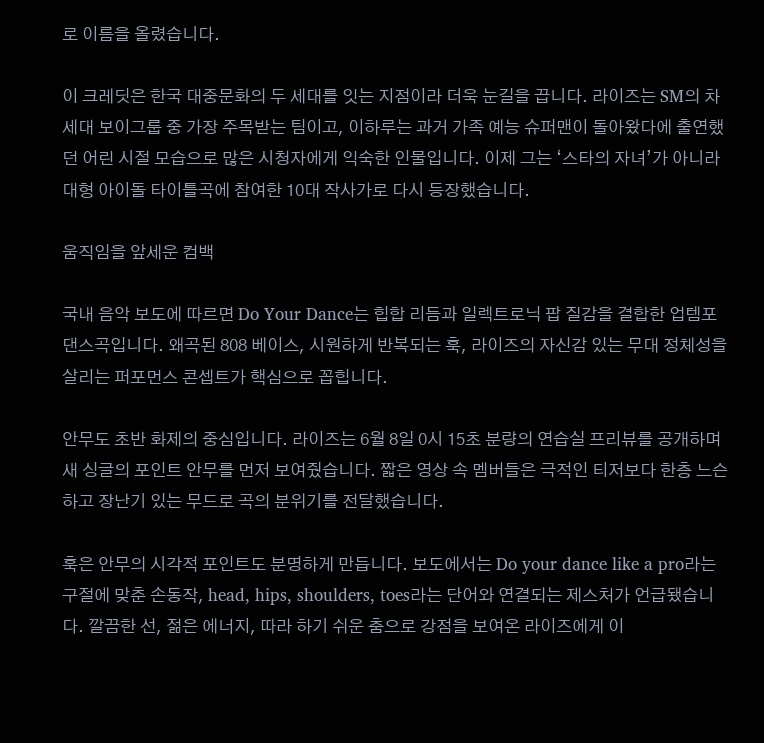로 이름을 올렸습니다.

이 크레딧은 한국 대중문화의 두 세대를 잇는 지점이라 더욱 눈길을 끕니다. 라이즈는 SM의 차세대 보이그룹 중 가장 주목받는 팀이고, 이하루는 과거 가족 예능 슈퍼맨이 돌아왔다에 출연했던 어린 시절 모습으로 많은 시청자에게 익숙한 인물입니다. 이제 그는 ‘스타의 자녀’가 아니라 대형 아이돌 타이틀곡에 참여한 10대 작사가로 다시 등장했습니다.

움직임을 앞세운 컴백

국내 음악 보도에 따르면 Do Your Dance는 힙합 리듬과 일렉트로닉 팝 질감을 결합한 업템포 댄스곡입니다. 왜곡된 808 베이스, 시원하게 반복되는 훅, 라이즈의 자신감 있는 무대 정체성을 살리는 퍼포먼스 콘셉트가 핵심으로 꼽힙니다.

안무도 초반 화제의 중심입니다. 라이즈는 6월 8일 0시 15초 분량의 연습실 프리뷰를 공개하며 새 싱글의 포인트 안무를 먼저 보여줬습니다. 짧은 영상 속 멤버들은 극적인 티저보다 한층 느슨하고 장난기 있는 무드로 곡의 분위기를 전달했습니다.

훅은 안무의 시각적 포인트도 분명하게 만듭니다. 보도에서는 Do your dance like a pro라는 구절에 맞춘 손동작, head, hips, shoulders, toes라는 단어와 연결되는 제스처가 언급됐습니다. 깔끔한 선, 젊은 에너지, 따라 하기 쉬운 춤으로 강점을 보여온 라이즈에게 이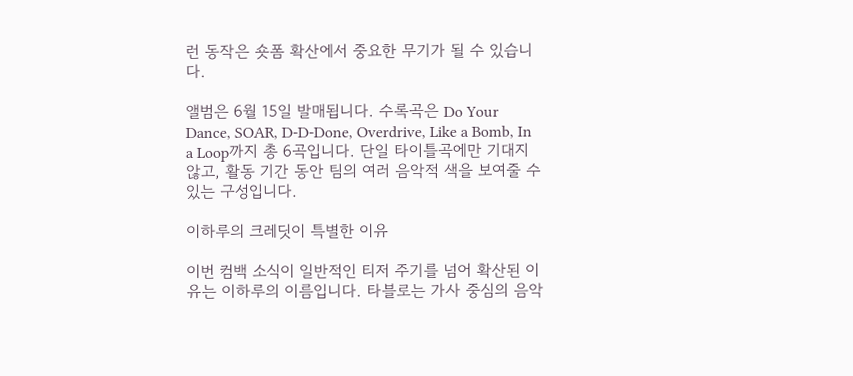런 동작은 숏폼 확산에서 중요한 무기가 될 수 있습니다.

앨범은 6월 15일 발매됩니다. 수록곡은 Do Your Dance, SOAR, D-D-Done, Overdrive, Like a Bomb, In a Loop까지 총 6곡입니다. 단일 타이틀곡에만 기대지 않고, 활동 기간 동안 팀의 여러 음악적 색을 보여줄 수 있는 구성입니다.

이하루의 크레딧이 특별한 이유

이번 컴백 소식이 일반적인 티저 주기를 넘어 확산된 이유는 이하루의 이름입니다. 타블로는 가사 중심의 음악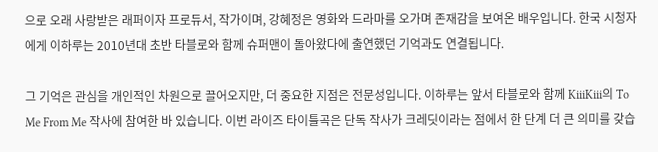으로 오래 사랑받은 래퍼이자 프로듀서, 작가이며, 강혜정은 영화와 드라마를 오가며 존재감을 보여온 배우입니다. 한국 시청자에게 이하루는 2010년대 초반 타블로와 함께 슈퍼맨이 돌아왔다에 출연했던 기억과도 연결됩니다.

그 기억은 관심을 개인적인 차원으로 끌어오지만, 더 중요한 지점은 전문성입니다. 이하루는 앞서 타블로와 함께 KiiiKiii의 To Me From Me 작사에 참여한 바 있습니다. 이번 라이즈 타이틀곡은 단독 작사가 크레딧이라는 점에서 한 단계 더 큰 의미를 갖습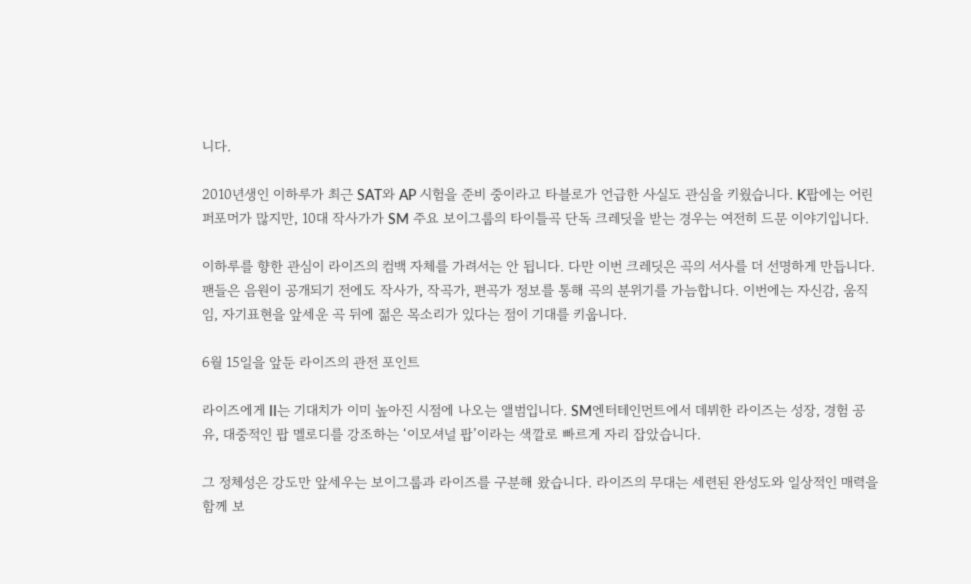니다.

2010년생인 이하루가 최근 SAT와 AP 시험을 준비 중이라고 타블로가 언급한 사실도 관심을 키웠습니다. K팝에는 어린 퍼포머가 많지만, 10대 작사가가 SM 주요 보이그룹의 타이틀곡 단독 크레딧을 받는 경우는 여전히 드문 이야기입니다.

이하루를 향한 관심이 라이즈의 컴백 자체를 가려서는 안 됩니다. 다만 이번 크레딧은 곡의 서사를 더 선명하게 만듭니다. 팬들은 음원이 공개되기 전에도 작사가, 작곡가, 편곡가 정보를 통해 곡의 분위기를 가늠합니다. 이번에는 자신감, 움직임, 자기표현을 앞세운 곡 뒤에 젊은 목소리가 있다는 점이 기대를 키웁니다.

6월 15일을 앞둔 라이즈의 관전 포인트

라이즈에게 II는 기대치가 이미 높아진 시점에 나오는 앨범입니다. SM엔터테인먼트에서 데뷔한 라이즈는 성장, 경험 공유, 대중적인 팝 멜로디를 강조하는 ‘이모셔널 팝’이라는 색깔로 빠르게 자리 잡았습니다.

그 정체성은 강도만 앞세우는 보이그룹과 라이즈를 구분해 왔습니다. 라이즈의 무대는 세련된 완성도와 일상적인 매력을 함께 보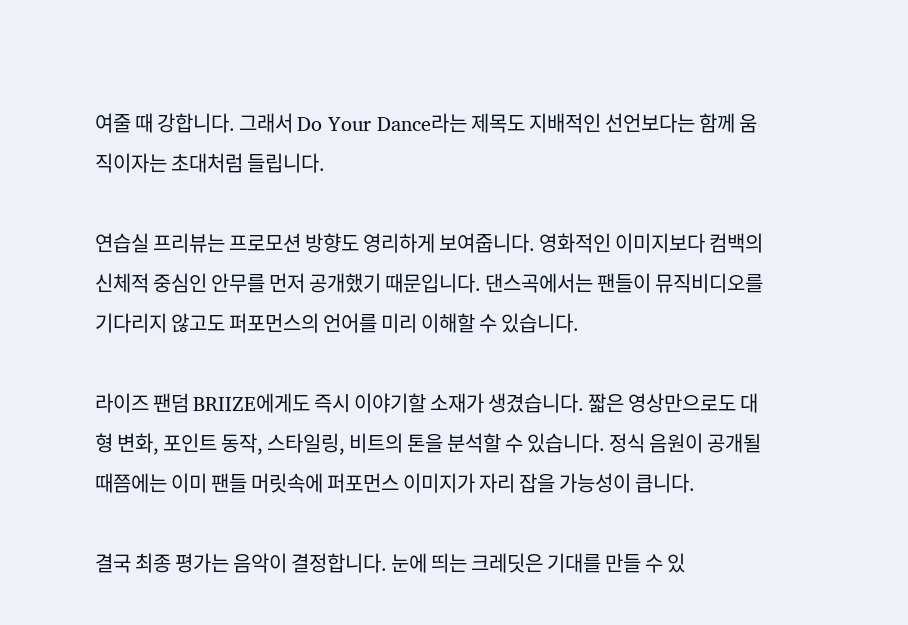여줄 때 강합니다. 그래서 Do Your Dance라는 제목도 지배적인 선언보다는 함께 움직이자는 초대처럼 들립니다.

연습실 프리뷰는 프로모션 방향도 영리하게 보여줍니다. 영화적인 이미지보다 컴백의 신체적 중심인 안무를 먼저 공개했기 때문입니다. 댄스곡에서는 팬들이 뮤직비디오를 기다리지 않고도 퍼포먼스의 언어를 미리 이해할 수 있습니다.

라이즈 팬덤 BRIIZE에게도 즉시 이야기할 소재가 생겼습니다. 짧은 영상만으로도 대형 변화, 포인트 동작, 스타일링, 비트의 톤을 분석할 수 있습니다. 정식 음원이 공개될 때쯤에는 이미 팬들 머릿속에 퍼포먼스 이미지가 자리 잡을 가능성이 큽니다.

결국 최종 평가는 음악이 결정합니다. 눈에 띄는 크레딧은 기대를 만들 수 있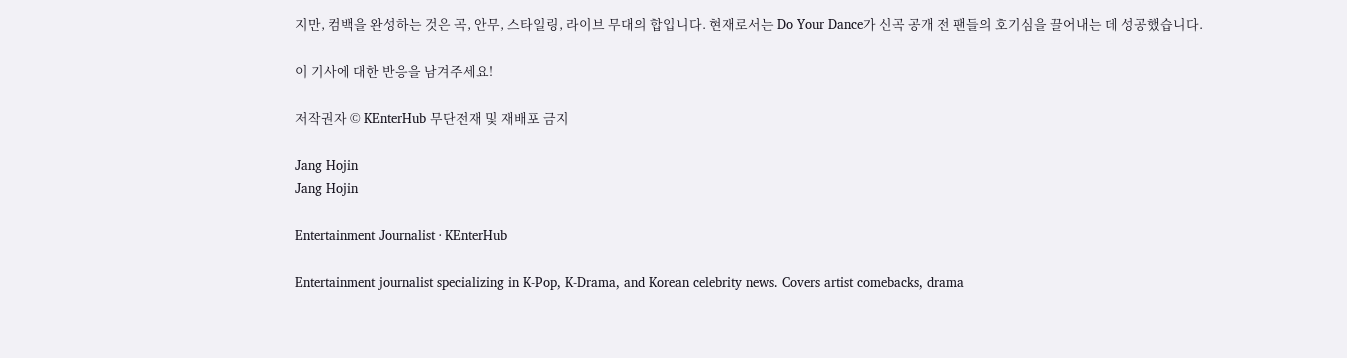지만, 컴백을 완성하는 것은 곡, 안무, 스타일링, 라이브 무대의 합입니다. 현재로서는 Do Your Dance가 신곡 공개 전 팬들의 호기심을 끌어내는 데 성공했습니다.

이 기사에 대한 반응을 남겨주세요!

저작권자 © KEnterHub 무단전재 및 재배포 금지

Jang Hojin
Jang Hojin

Entertainment Journalist · KEnterHub

Entertainment journalist specializing in K-Pop, K-Drama, and Korean celebrity news. Covers artist comebacks, drama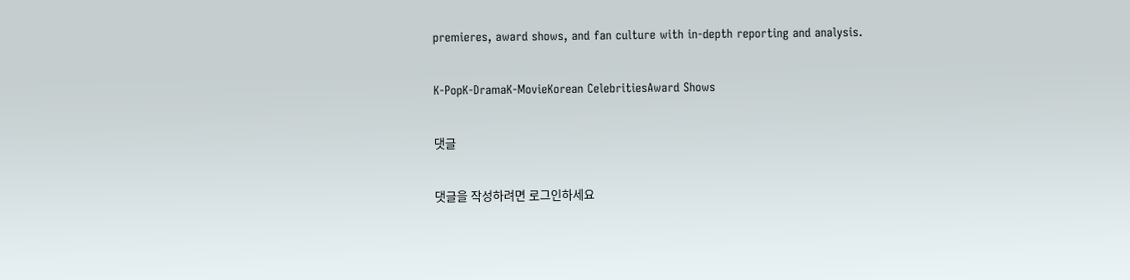premieres, award shows, and fan culture with in-depth reporting and analysis.

K-PopK-DramaK-MovieKorean CelebritiesAward Shows

댓글

댓글을 작성하려면 로그인하세요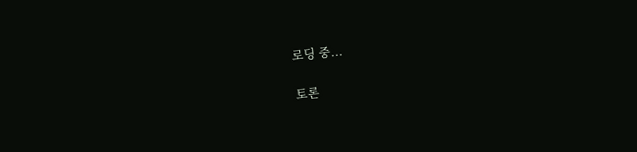로딩 중...

토론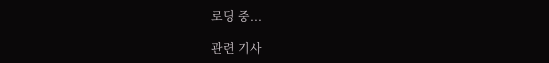로딩 중...

관련 기사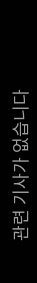관련 기사가 없습니다